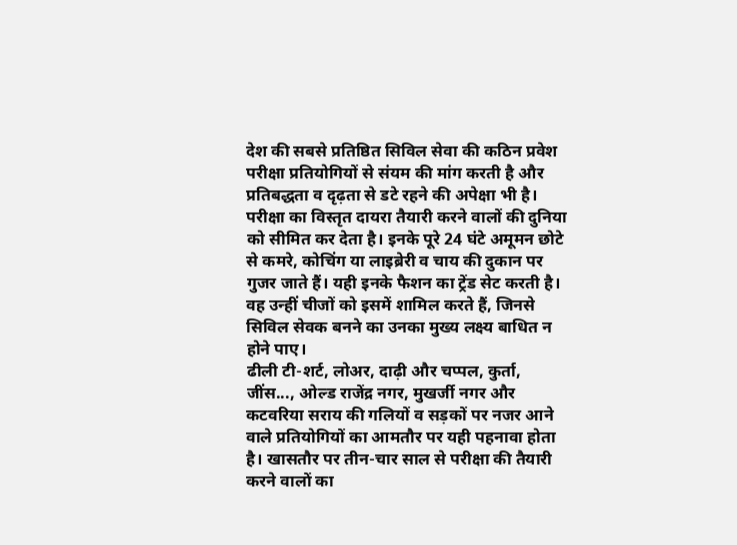देश की सबसे प्रतिष्ठित सिविल सेवा की कठिन प्रवेश परीक्षा प्रतियोगियों से संयम की मांग करती है और प्रतिबद्धता व दृढ़ता से डटे रहने की अपेक्षा भी है। परीक्षा का विस्तृत दायरा तैयारी करने वालों की दुनिया को सीमित कर देता है। इनके पूरे 24 घंटे अमूमन छोटे से कमरे, कोचिंग या लाइब्रेरी व चाय की दुकान पर गुजर जाते हैं। यही इनके फैशन का ट्रेंड सेट करती है। वह उन्हीं चीजों को इसमें शामिल करते हैं, जिनसे सिविल सेवक बनने का उनका मुख्य लक्ष्य बाधित न होने पाए।
ढीली टी-शर्ट, लोअर, दाढ़ी और चप्पल, कुर्ता, जींस..., ओल्ड राजेंद्र नगर, मुखर्जी नगर और कटवरिया सराय की गलियों व सड़कों पर नजर आने वाले प्रतियोगियों का आमतौर पर यही पहनावा होता है। खासतौर पर तीन-चार साल से परीक्षा की तैयारी करने वालों का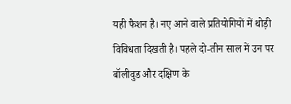यही फैशन है। नए आने वाले प्रतियोगियों में थोड़ी विविधता दिखती है। पहले दो-तीन साल में उन पर बॉलीवुड और दक्षिण के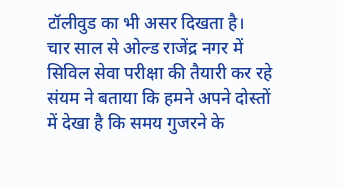टॉलीवुड का भी असर दिखता है।
चार साल से ओल्ड राजेंद्र नगर में सिविल सेवा परीक्षा की तैयारी कर रहे संयम ने बताया कि हमने अपने दोस्तों में देखा है कि समय गुजरने के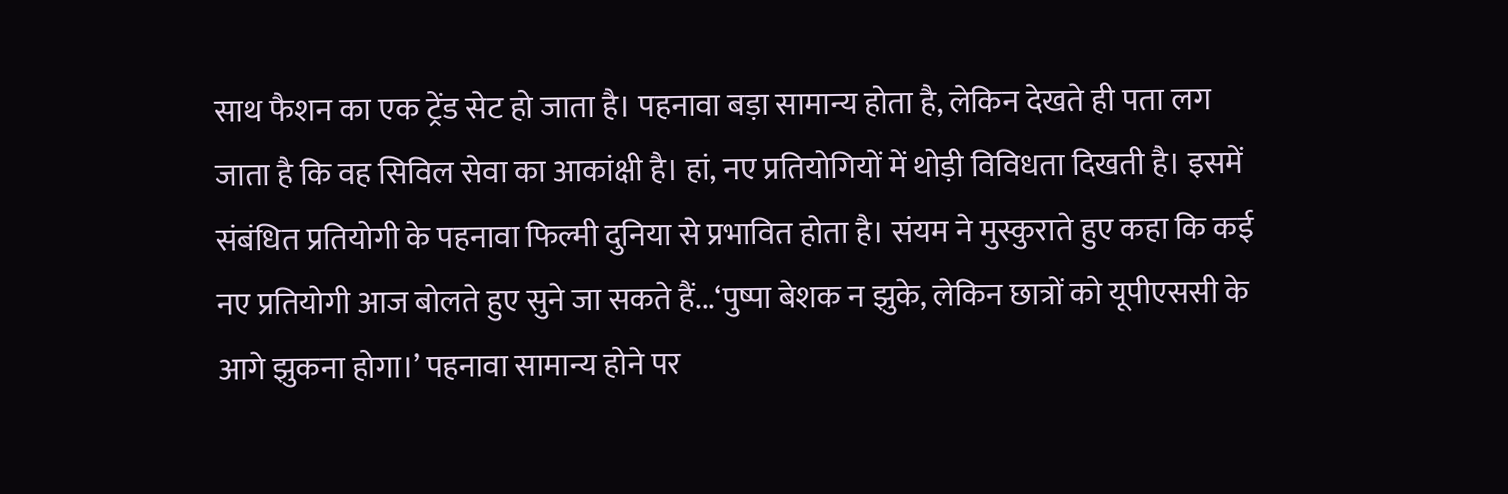साथ फैशन का एक ट्रेंड सेट हो जाता है। पहनावा बड़ा सामान्य होता है, लेकिन देखते ही पता लग जाता है कि वह सिविल सेवा का आकांक्षी है। हां, नए प्रतियोगियों में थोड़ी विविधता दिखती है। इसमें संबंधित प्रतियोगी के पहनावा फिल्मी दुनिया से प्रभावित होता है। संयम ने मुस्कुराते हुए कहा कि कई नए प्रतियोगी आज बोलते हुए सुने जा सकते हैं...‘पुष्पा बेशक न झुके, लेकिन छात्रों को यूपीएससी के आगे झुकना होगा।’ पहनावा सामान्य होने पर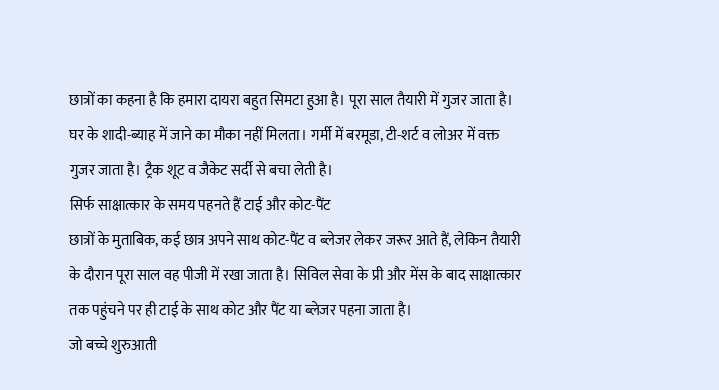छात्रों का कहना है कि हमारा दायरा बहुत सिमटा हुआ है। पूरा साल तैयारी में गुजर जाता है। घर के शादी-ब्याह में जाने का मौका नहीं मिलता। गर्मी में बरमूडा, टी-शर्ट व लोअर में वक्त गुजर जाता है। ट्रैक शूट व जैकेट सर्दी से बचा लेती है।
सिर्फ साक्षात्कार के समय पहनते हैं टाई और कोट-पैंट
छात्रों के मुताबिक, कई छात्र अपने साथ कोट-पैंट व ब्लेजर लेकर जरूर आते हैं, लेकिन तैयारी के दौरान पूरा साल वह पीजी में रखा जाता है। सिविल सेवा के प्री और मेंस के बाद साक्षात्कार तक पहुंचने पर ही टाई के साथ कोट और पैंट या ब्लेजर पहना जाता है।
जो बच्चे शुरुआती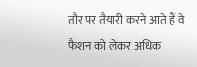तौर पर तैयारी करने आते हैं वे फैशन को लेकर अधिक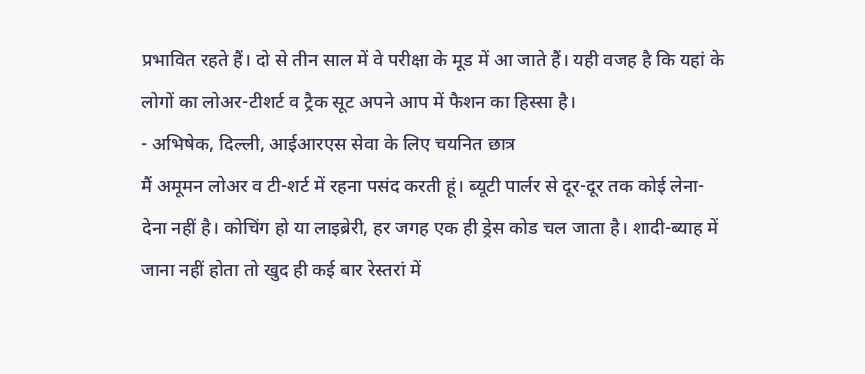प्रभावित रहते हैं। दो से तीन साल में वे परीक्षा के मूड में आ जाते हैं। यही वजह है कि यहां के लोगों का लोअर-टीशर्ट व ट्रैक सूट अपने आप में फैशन का हिस्सा है।
- अभिषेक, दिल्ली, आईआरएस सेवा के लिए चयनित छात्र
मैं अमूमन लोअर व टी-शर्ट में रहना पसंद करती हूं। ब्यूटी पार्लर से दूर-दूर तक कोई लेना-देना नहीं है। कोचिंग हो या लाइब्रेरी, हर जगह एक ही ड्रेस कोड चल जाता है। शादी-ब्याह में जाना नहीं होता तो खुद ही कई बार रेस्तरां में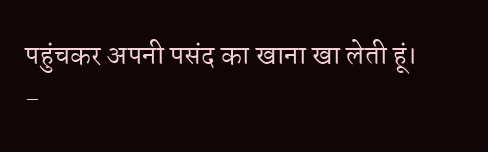पहुंचकर अपनी पसंद का खाना खा लेती हूं।
-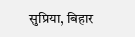सुप्रिया, बिहार